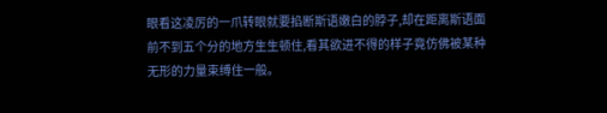眼看这凌厉的一爪转眼就要掐断斯语嫩白的脖子,却在距离斯语面前不到五个分的地方生生顿住,看其欲进不得的样子竟仿佛被某种无形的力量束缚住一般。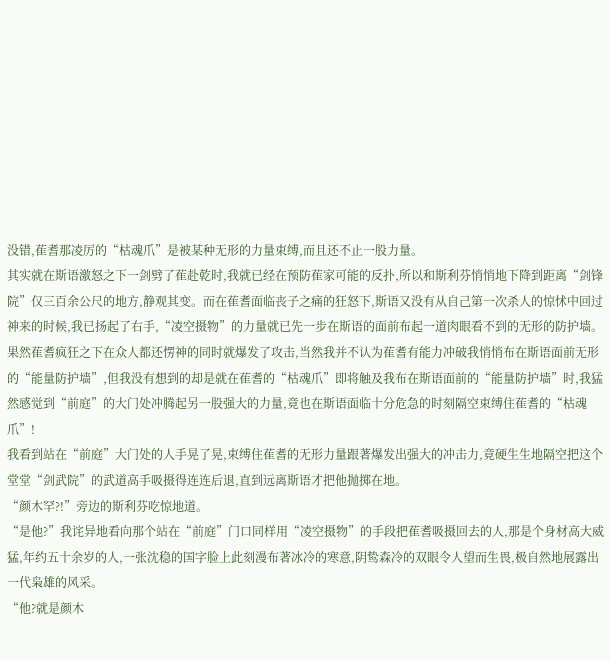没错,萑耆那凌厉的“枯魂爪”是被某种无形的力量束缚,而且还不止一股力量。
其实就在斯语激怒之下一剑劈了萑赴乾时,我就已经在预防萑家可能的反扑,所以和斯利芬悄悄地下降到距离“剑锋院”仅三百余公尺的地方,静观其变。而在萑耆面临丧子之痛的狂怒下,斯语又没有从自己第一次杀人的惊怵中回过神来的时候,我已扬起了右手,“凌空摄物”的力量就已先一步在斯语的面前布起一道肉眼看不到的无形的防护墙。
果然萑耆疯狂之下在众人都还愣神的同时就爆发了攻击,当然我并不认为萑耆有能力冲破我悄悄布在斯语面前无形的“能量防护墙”,但我没有想到的却是就在萑耆的“枯魂爪”即将触及我布在斯语面前的“能量防护墙”时,我猛然感觉到“前庭”的大门处冲腾起另一股强大的力量,竟也在斯语面临十分危急的时刻隔空束缚住萑耆的“枯魂爪”!
我看到站在“前庭”大门处的人手晃了晃,束缚住萑耆的无形力量跟著爆发出强大的冲击力,竟硬生生地隔空把这个堂堂“剑武院”的武道高手吸摄得连连后退,直到远离斯语才把他抛掷在地。
“颜木罕?!”旁边的斯利芬吃惊地道。
“是他?”我诧异地看向那个站在“前庭”门口同样用“凌空摄物”的手段把萑耆吸摄回去的人,那是个身材高大威猛,年约五十余岁的人,一张沈稳的国字脸上此刻漫布著冰冷的寒意,阴鸷森冷的双眼令人望而生畏,极自然地展露出一代枭雄的风采。
“他?就是颜木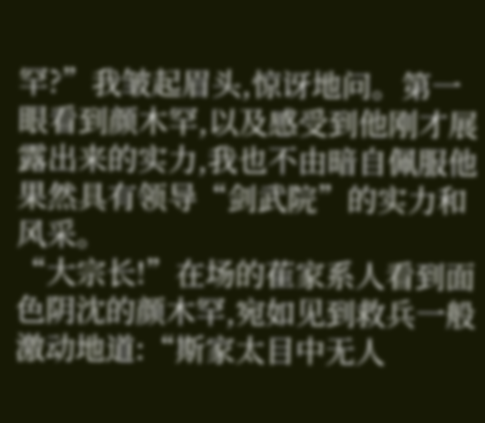罕?”我皱起眉头,惊讶地问。第一眼看到颜木罕,以及感受到他刚才展露出来的实力,我也不由暗自佩服他果然具有领导“剑武院”的实力和风采。
“大宗长!”在场的萑家系人看到面色阴沈的颜木罕,宛如见到救兵一般激动地道:“斯家太目中无人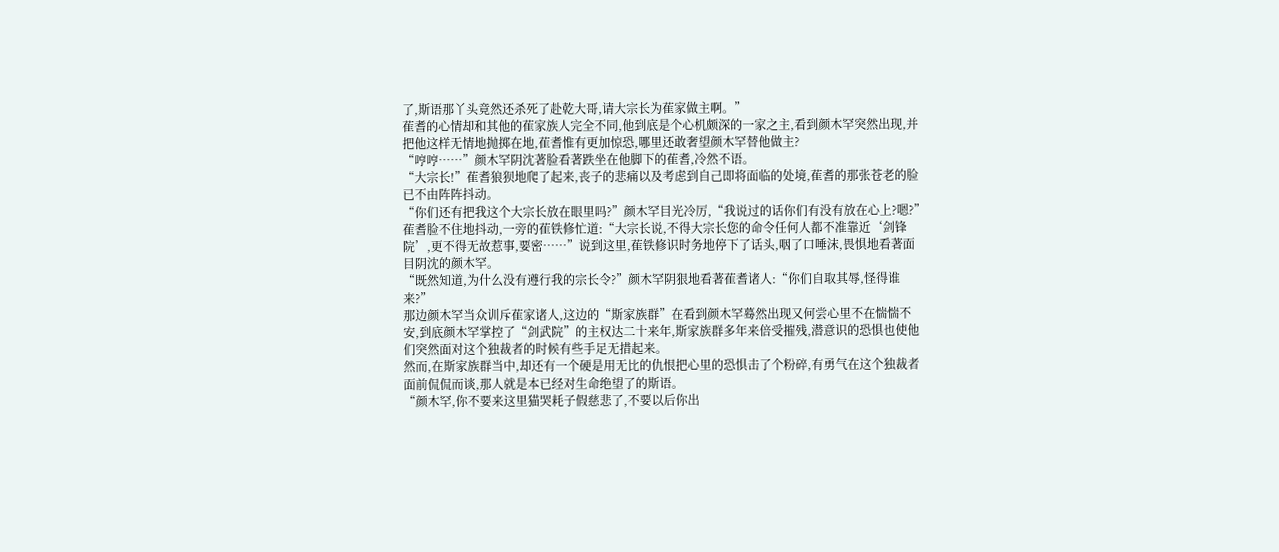了,斯语那丫头竟然还杀死了赴乾大哥,请大宗长为萑家做主啊。”
萑耆的心情却和其他的萑家族人完全不同,他到底是个心机颇深的一家之主,看到颜木罕突然出现,并把他这样无情地抛掷在地,萑耆惟有更加惊恐,哪里还敢奢望颜木罕替他做主?
“哼哼……”颜木罕阴沈著脸看著跌坐在他脚下的萑耆,冷然不语。
“大宗长!”萑耆狼狈地爬了起来,丧子的悲痛以及考虑到自己即将面临的处境,萑耆的那张苍老的脸已不由阵阵抖动。
“你们还有把我这个大宗长放在眼里吗?”颜木罕目光冷厉,“我说过的话你们有没有放在心上?嗯?”
萑耆脸不住地抖动,一旁的萑铁修忙道:“大宗长说,不得大宗长您的命令任何人都不准靠近‘剑锋院’,更不得无故惹事,要密……”说到这里,萑铁修识时务地停下了话头,咽了口唾沫,畏惧地看著面目阴沈的颜木罕。
“既然知道,为什么没有遵行我的宗长令?”颜木罕阴狠地看著萑耆诸人:“你们自取其辱,怪得谁来?”
那边颜木罕当众训斥萑家诸人,这边的“斯家族群”在看到颜木罕蓦然出现又何尝心里不在惴惴不安,到底颜木罕掌控了“剑武院”的主权达二十来年,斯家族群多年来倍受摧残,潜意识的恐惧也使他们突然面对这个独裁者的时候有些手足无措起来。
然而,在斯家族群当中,却还有一个硬是用无比的仇恨把心里的恐惧击了个粉碎,有勇气在这个独裁者面前侃侃而谈,那人就是本已经对生命绝望了的斯语。
“颜木罕,你不要来这里猫哭耗子假慈悲了,不要以后你出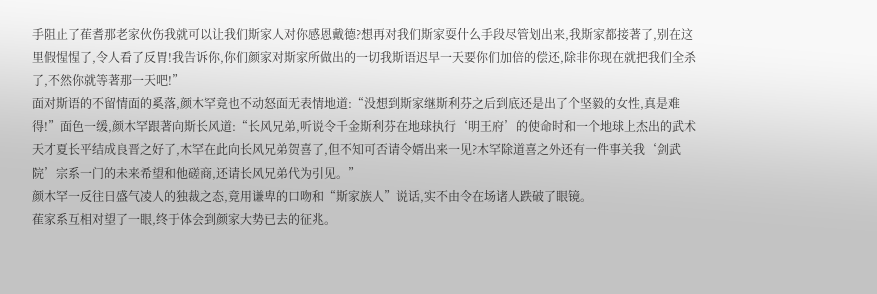手阻止了萑耆那老家伙伤我就可以让我们斯家人对你感恩戴德?想再对我们斯家耍什么手段尽管划出来,我斯家都接著了,别在这里假惺惺了,令人看了反胃!我告诉你,你们颜家对斯家所做出的一切我斯语迟早一天要你们加倍的偿还,除非你现在就把我们全杀了,不然你就等著那一天吧!”
面对斯语的不留情面的奚落,颜木罕竟也不动怒面无表情地道:“没想到斯家继斯利芬之后到底还是出了个坚毅的女性,真是难得!”面色一缓,颜木罕跟著向斯长风道:“长风兄弟,听说令千金斯利芬在地球执行‘明王府’的使命时和一个地球上杰出的武术天才夏长平结成良晋之好了,木罕在此向长风兄弟贺喜了,但不知可否请令婿出来一见?木罕除道喜之外还有一件事关我‘剑武院’宗系一门的未来希望和他磋商,还请长风兄弟代为引见。”
颜木罕一反往日盛气凌人的独裁之态,竟用谦卑的口吻和“斯家族人”说话,实不由令在场诸人跌破了眼镜。
萑家系互相对望了一眼,终于体会到颜家大势已去的征兆。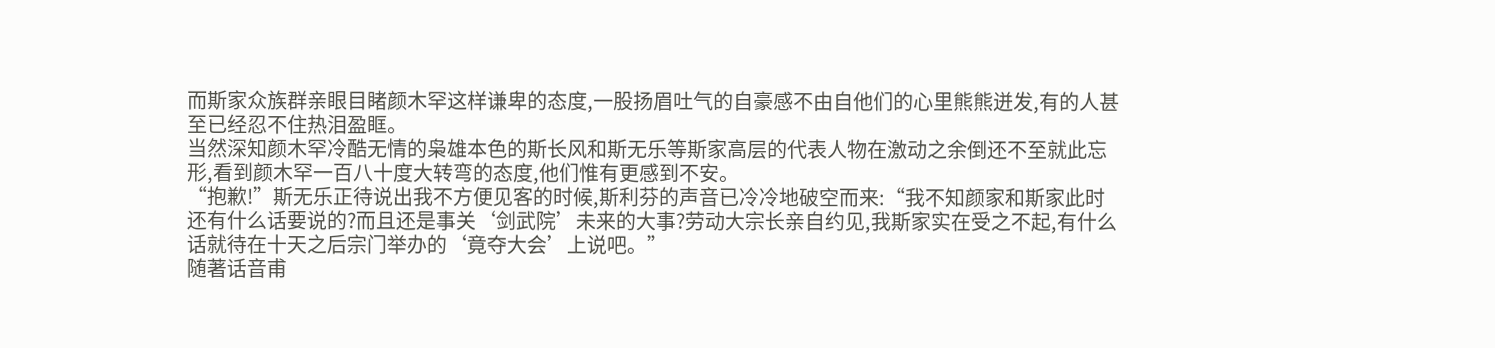而斯家众族群亲眼目睹颜木罕这样谦卑的态度,一股扬眉吐气的自豪感不由自他们的心里熊熊迸发,有的人甚至已经忍不住热泪盈眶。
当然深知颜木罕冷酷无情的枭雄本色的斯长风和斯无乐等斯家高层的代表人物在激动之余倒还不至就此忘形,看到颜木罕一百八十度大转弯的态度,他们惟有更感到不安。
“抱歉!”斯无乐正待说出我不方便见客的时候,斯利芬的声音已冷冷地破空而来:“我不知颜家和斯家此时还有什么话要说的?而且还是事关‘剑武院’未来的大事?劳动大宗长亲自约见,我斯家实在受之不起,有什么话就待在十天之后宗门举办的‘竟夺大会’上说吧。”
随著话音甫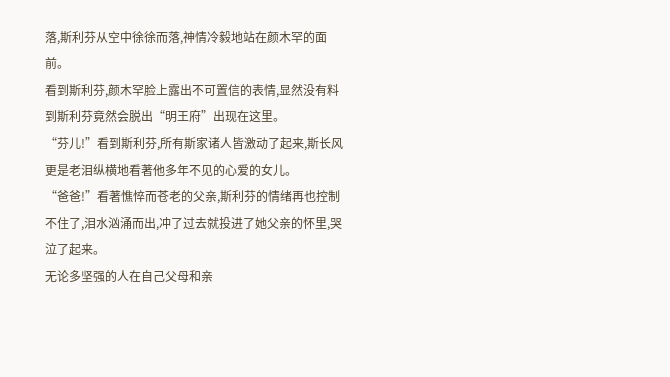落,斯利芬从空中徐徐而落,神情冷毅地站在颜木罕的面前。
看到斯利芬,颜木罕脸上露出不可置信的表情,显然没有料到斯利芬竟然会脱出“明王府”出现在这里。
“芬儿!”看到斯利芬,所有斯家诸人皆激动了起来,斯长风更是老泪纵横地看著他多年不见的心爱的女儿。
“爸爸!”看著憔悴而苍老的父亲,斯利芬的情绪再也控制不住了,泪水汹涌而出,冲了过去就投进了她父亲的怀里,哭泣了起来。
无论多坚强的人在自己父母和亲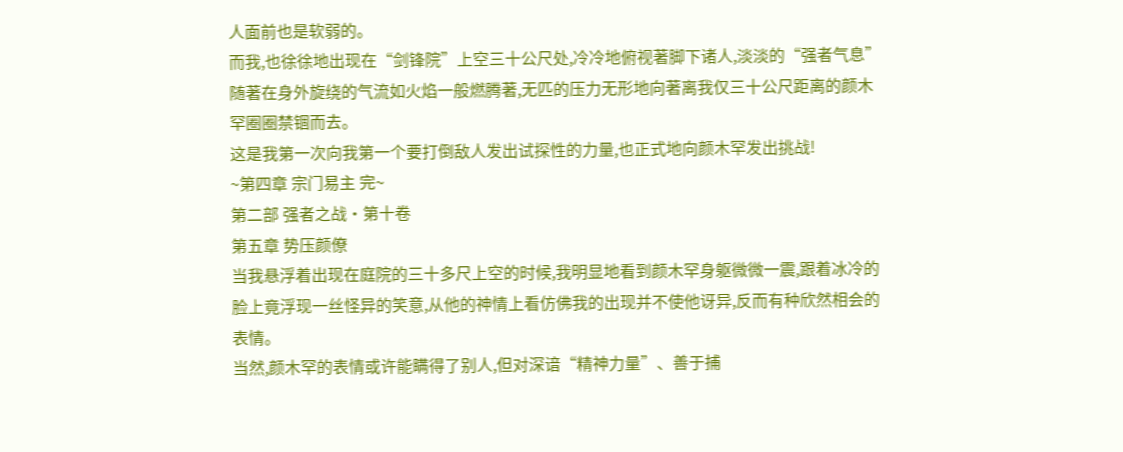人面前也是软弱的。
而我,也徐徐地出现在“剑锋院”上空三十公尺处,冷冷地俯视著脚下诸人,淡淡的“强者气息”随著在身外旋绕的气流如火焰一般燃腾著,无匹的压力无形地向著离我仅三十公尺距离的颜木罕圈圈禁锢而去。
这是我第一次向我第一个要打倒敌人发出试探性的力量,也正式地向颜木罕发出挑战!
~第四章 宗门易主 完~
第二部 强者之战·第十卷
第五章 势压颜僚
当我悬浮着出现在庭院的三十多尺上空的时候,我明显地看到颜木罕身躯微微一震,跟着冰冷的脸上竟浮现一丝怪异的笑意,从他的神情上看仿佛我的出现并不使他讶异,反而有种欣然相会的表情。
当然,颜木罕的表情或许能瞒得了别人,但对深谙“精神力量”、善于捕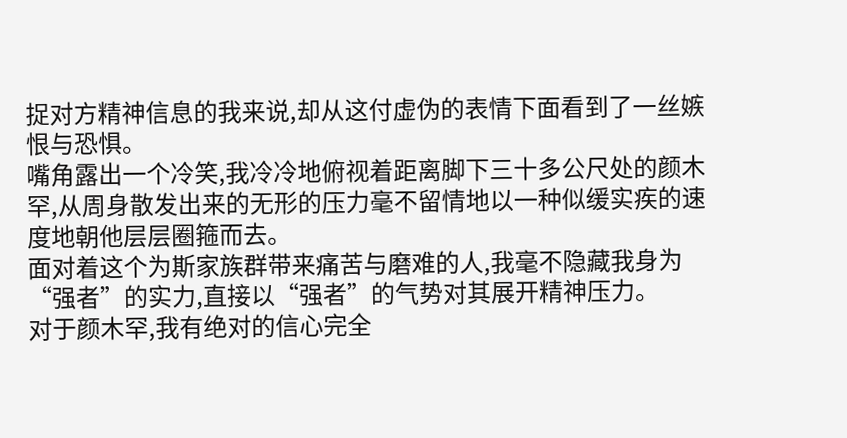捉对方精神信息的我来说,却从这付虚伪的表情下面看到了一丝嫉恨与恐惧。
嘴角露出一个冷笑,我冷冷地俯视着距离脚下三十多公尺处的颜木罕,从周身散发出来的无形的压力毫不留情地以一种似缓实疾的速度地朝他层层圈箍而去。
面对着这个为斯家族群带来痛苦与磨难的人,我毫不隐藏我身为“强者”的实力,直接以“强者”的气势对其展开精神压力。
对于颜木罕,我有绝对的信心完全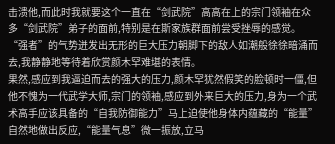击溃他,而此时我就要这个一直在“剑武院”高高在上的宗门领袖在众多“剑武院”弟子的面前,特别是在斯家族群面前尝受挫辱的感觉。
“强者”的气势迸发出无形的巨大压力朝脚下的敌人如潮般徐徐暗涌而去,我静静地等待着欣赏颜木罕难堪的表情。
果然,感应到我逼迫而去的强大的压力,颜木罕犹然假笑的脸顿时一僵,但他不愧为一代武学大师,宗门的领袖,感应到外来巨大的压力,身为一个武术高手应该具备的“自我防御能力”马上迫使他身体内蕴藏的“能量”自然地做出反应,“能量气息”微一振放,立马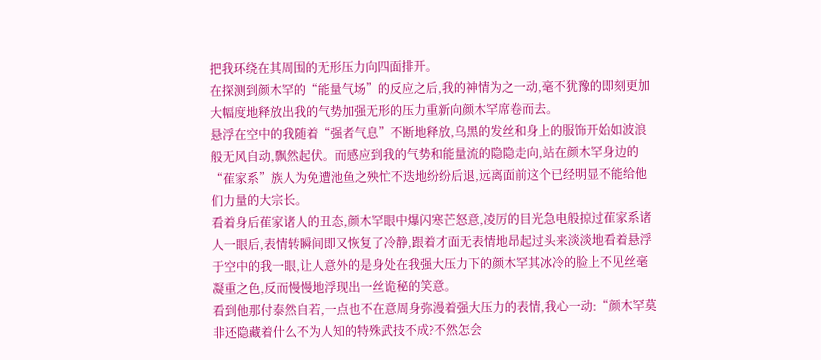把我环绕在其周围的无形压力向四面排开。
在探测到颜木罕的“能量气场”的反应之后,我的神情为之一动,毫不犹豫的即刻更加大幅度地释放出我的气势加强无形的压力重新向颜木罕席卷而去。
悬浮在空中的我随着“强者气息”不断地释放,乌黑的发丝和身上的服饰开始如波浪般无风自动,飘然起伏。而感应到我的气势和能量流的隐隐走向,站在颜木罕身边的“萑家系”族人为免遭池鱼之殃忙不迭地纷纷后退,远离面前这个已经明显不能给他们力量的大宗长。
看着身后萑家诸人的丑态,颜木罕眼中爆闪寒芒怒意,凌厉的目光急电般掠过萑家系诸人一眼后,表情转瞬间即又恢复了冷静,跟着才面无表情地昂起过头来淡淡地看着悬浮于空中的我一眼,让人意外的是身处在我强大压力下的颜木罕其冰冷的脸上不见丝毫凝重之色,反而慢慢地浮现出一丝诡秘的笑意。
看到他那付泰然自若,一点也不在意周身弥漫着强大压力的表情,我心一动:“颜木罕莫非还隐藏着什么不为人知的特殊武技不成?不然怎会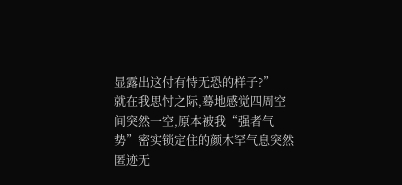显露出这付有恃无恐的样子?”
就在我思忖之际,蓦地感觉四周空间突然一空,原本被我“强者气势”密实锁定住的颜木罕气息突然匿迹无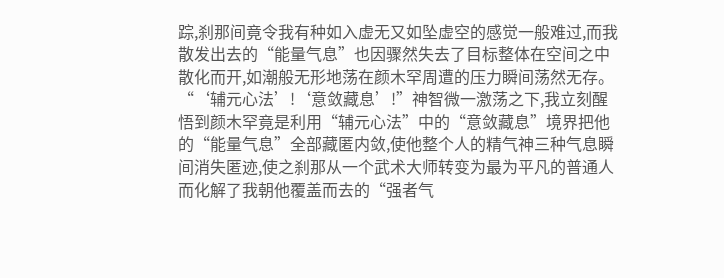踪,刹那间竟令我有种如入虚无又如坠虚空的感觉一般难过,而我散发出去的“能量气息”也因骤然失去了目标整体在空间之中散化而开,如潮般无形地荡在颜木罕周遭的压力瞬间荡然无存。
“‘辅元心法’!‘意敛藏息’!”神智微一激荡之下,我立刻醒悟到颜木罕竟是利用“辅元心法”中的“意敛藏息”境界把他的“能量气息”全部藏匿内敛,使他整个人的精气神三种气息瞬间消失匿迹,使之刹那从一个武术大师转变为最为平凡的普通人而化解了我朝他覆盖而去的“强者气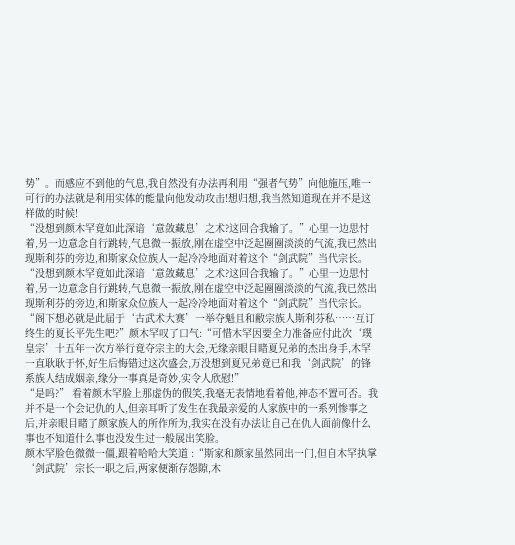势”。而感应不到他的气息,我自然没有办法再利用“强者气势”向他施压,唯一可行的办法就是利用实体的能量向他发动攻击!想归想,我当然知道现在并不是这样做的时候!
“没想到颜木罕竟如此深谙‘意敛藏息’之术?这回合我输了。”心里一边思忖着,另一边意念自行跳转,气息微一振放,刚在虚空中泛起圈圈淡淡的气流,我已然出现斯利芬的旁边,和斯家众位族人一起冷冷地面对着这个“剑武院”当代宗长。
“没想到颜木罕竟如此深谙‘意敛藏息’之术?这回合我输了。”心里一边思忖着,另一边意念自行跳转,气息微一振放,刚在虚空中泛起圈圈淡淡的气流,我已然出现斯利芬的旁边,和斯家众位族人一起冷冷地面对着这个“剑武院”当代宗长。
“阁下想必就是此届于‘古武术大赛’一举夺魁且和敝宗族人斯利芬私……互订终生的夏长平先生吧?”颜木罕叹了口气:“可惜木罕因要全力准备应付此次‘璞皇宗’十五年一次方举行竟夺宗主的大会,无缘亲眼目睹夏兄弟的杰出身手,木罕一直耿耿于怀,好生后悔错过这次盛会,万没想到夏兄弟竟已和我‘剑武院’的锋系族人结成姻亲,缘分一事真是奇妙,实令人欣慰!”
“是吗?” 看着颜木罕脸上那虚伪的假笑,我毫无表情地看着他,神态不置可否。我并不是一个会记仇的人,但亲耳听了发生在我最亲爱的人家族中的一系列惨事之后,并亲眼目睹了颜家族人的所作所为,我实在没有办法让自己在仇人面前像什么事也不知道什么事也没发生过一般展出笑脸。
颜木罕脸色微微一僵,跟着哈哈大笑道 :“斯家和颜家虽然同出一门,但自木罕执掌‘剑武院’宗长一职之后,两家便渐存怨隙,木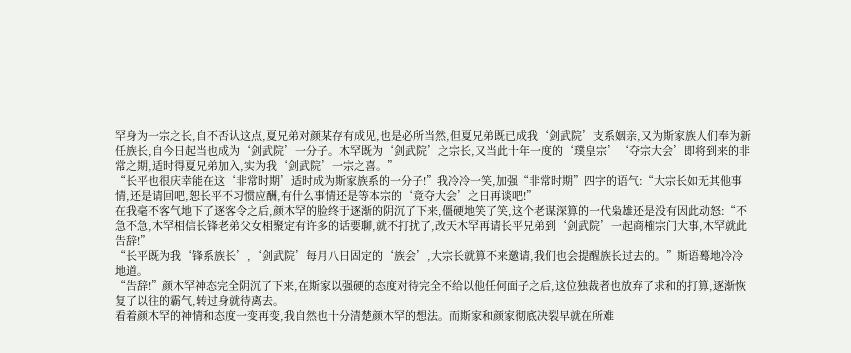罕身为一宗之长,自不否认这点,夏兄弟对颜某存有成见,也是必所当然,但夏兄弟既已成我‘剑武院’支系姻亲,又为斯家族人们奉为新任族长,自今日起当也成为‘剑武院’一分子。木罕既为‘剑武院’之宗长,又当此十年一度的‘璞皇宗’‘夺宗大会’即将到来的非常之期,适时得夏兄弟加入,实为我‘剑武院’一宗之喜。”
“长平也很庆幸能在这‘非常时期’适时成为斯家族系的一分子!”我冷冷一笑,加强“非常时期”四字的语气:“大宗长如无其他事情,还是请回吧,恕长平不习惯应酬,有什么事情还是等本宗的‘竟夺大会’之日再谈吧!”
在我毫不客气地下了逐客令之后,颜木罕的脸终于逐渐的阴沉了下来,僵硬地笑了笑,这个老谋深算的一代枭雄还是没有因此动怒:“不急不急,木罕相信长锋老弟父女相聚定有许多的话要聊,就不打扰了,改天木罕再请长平兄弟到‘剑武院’一起商榷宗门大事,木罕就此告辞!”
“长平既为我‘锋系族长’,‘剑武院’每月八日固定的‘族会’,大宗长就算不来邀请,我们也会提醒族长过去的。”斯语蓦地冷冷地道。
“告辞!”颜木罕神态完全阴沉了下来,在斯家以强硬的态度对待完全不给以他任何面子之后,这位独裁者也放弃了求和的打算,逐渐恢复了以往的霸气,转过身就待离去。
看着颜木罕的神情和态度一变再变,我自然也十分清楚颜木罕的想法。而斯家和颜家彻底决裂早就在所难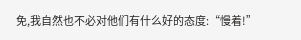免,我自然也不必对他们有什么好的态度:“慢着!”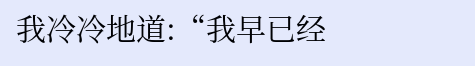我冷冷地道:“我早已经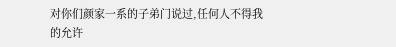对你们颜家一系的子弟门说过,任何人不得我的允许